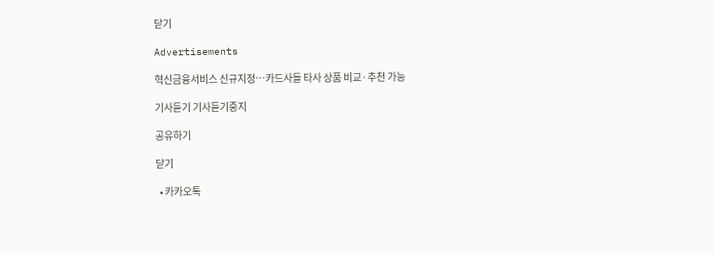닫기

Advertisements

혁신금융서비스 신규지정…카드사들 타사 상품 비교·추천 가능

기사듣기 기사듣기중지

공유하기

닫기

  • 카카오톡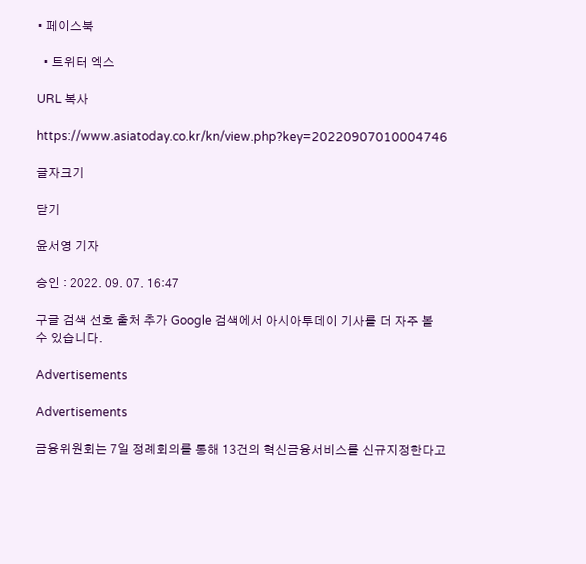• 페이스북

  • 트위터 엑스

URL 복사

https://www.asiatoday.co.kr/kn/view.php?key=20220907010004746

글자크기

닫기

윤서영 기자

승인 : 2022. 09. 07. 16:47

구글 검색 선호 출처 추가 Google 검색에서 아시아투데이 기사를 더 자주 볼 수 있습니다.

Advertisements

Advertisements

금융위원회는 7일 정례회의를 통해 13건의 혁신금융서비스를 신규지정한다고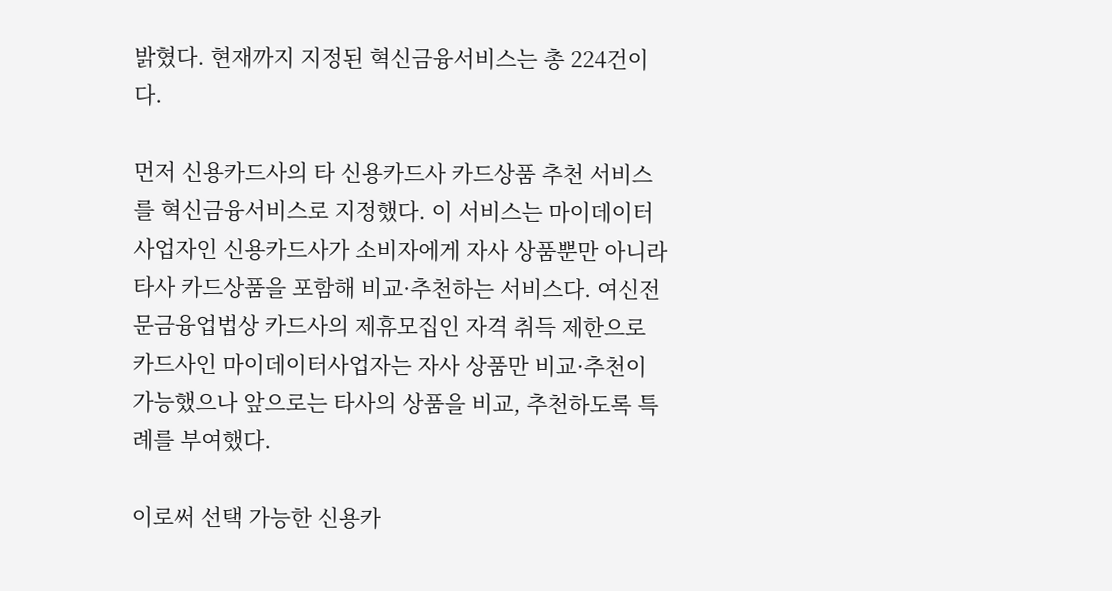밝혔다. 현재까지 지정된 혁신금융서비스는 총 224건이다.

먼저 신용카드사의 타 신용카드사 카드상품 추천 서비스를 혁신금융서비스로 지정했다. 이 서비스는 마이데이터 사업자인 신용카드사가 소비자에게 자사 상품뿐만 아니라 타사 카드상품을 포함해 비교·추천하는 서비스다. 여신전문금융업법상 카드사의 제휴모집인 자격 취득 제한으로 카드사인 마이데이터사업자는 자사 상품만 비교·추천이 가능했으나 앞으로는 타사의 상품을 비교, 추천하도록 특례를 부여했다.

이로써 선택 가능한 신용카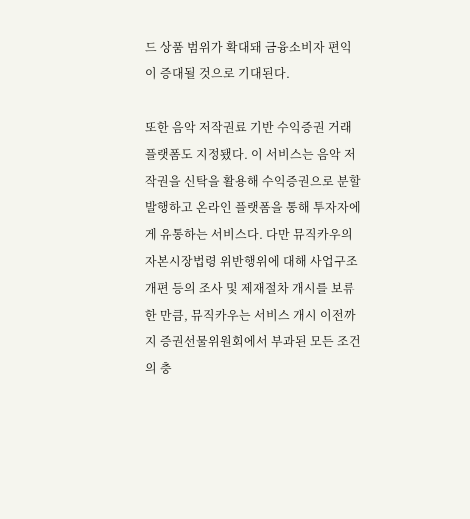드 상품 범위가 확대돼 금융소비자 편익이 증대될 것으로 기대된다.

또한 음악 저작권료 기반 수익증권 거래 플랫폼도 지정됐다. 이 서비스는 음악 저작권을 신탁을 활용해 수익증권으로 분할 발행하고 온라인 플랫폼을 통해 투자자에게 유통하는 서비스다. 다만 뮤직카우의 자본시장법령 위반행위에 대해 사업구조 개편 등의 조사 및 제재절차 개시를 보류한 만큼, 뮤직카우는 서비스 개시 이전까지 증권선물위원회에서 부과된 모든 조건의 충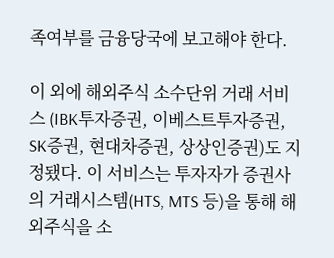족여부를 금융당국에 보고해야 한다.

이 외에 해외주식 소수단위 거래 서비스 (IBK투자증권, 이베스트투자증권, SK증권, 현대차증권, 상상인증권)도 지정됐다. 이 서비스는 투자자가 증권사의 거래시스템(HTS, MTS 등)을 통해 해외주식을 소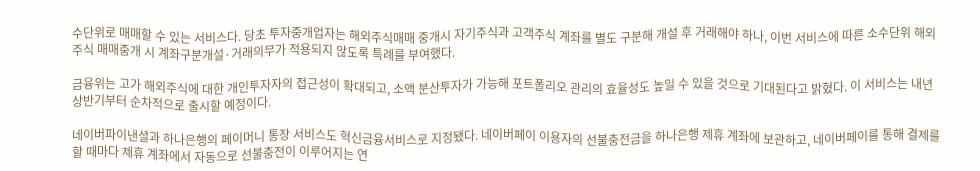수단위로 매매할 수 있는 서비스다. 당초 투자중개업자는 해외주식매매 중개시 자기주식과 고객주식 계좌를 별도 구분해 개설 후 거래해야 하나, 이번 서비스에 따른 소수단위 해외주식 매매중개 시 계좌구분개설·거래의무가 적용되지 않도록 특례를 부여했다.

금융위는 고가 해외주식에 대한 개인투자자의 접근성이 확대되고, 소액 분산투자가 가능해 포트폴리오 관리의 효율성도 높일 수 있을 것으로 기대된다고 밝혔다. 이 서비스는 내년 상반기부터 순차적으로 출시할 예정이다.

네이버파이낸셜과 하나은행의 페이머니 통장 서비스도 혁신금융서비스로 지정됐다. 네이버페이 이용자의 선불충전금을 하나은행 제휴 계좌에 보관하고, 네이버페이를 통해 결제를 할 때마다 제휴 계좌에서 자동으로 선불충전이 이루어지는 연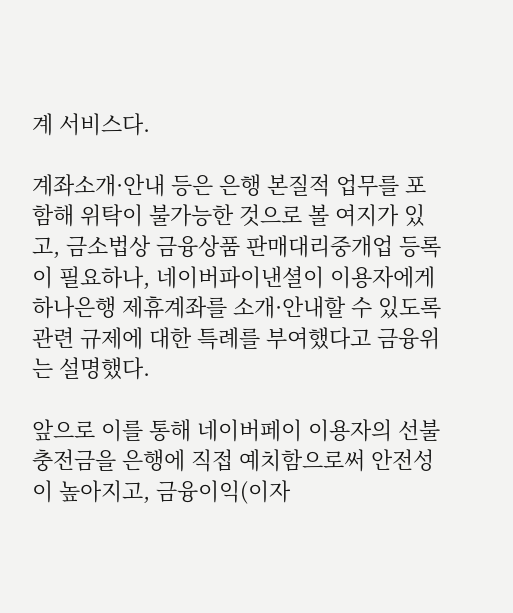계 서비스다.

계좌소개·안내 등은 은행 본질적 업무를 포함해 위탁이 불가능한 것으로 볼 여지가 있고, 금소법상 금융상품 판매대리중개업 등록이 필요하나, 네이버파이낸셜이 이용자에게 하나은행 제휴계좌를 소개·안내할 수 있도록 관련 규제에 대한 특례를 부여했다고 금융위는 설명했다.

앞으로 이를 통해 네이버페이 이용자의 선불충전금을 은행에 직접 예치함으로써 안전성이 높아지고, 금융이익(이자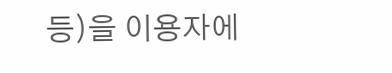등)을 이용자에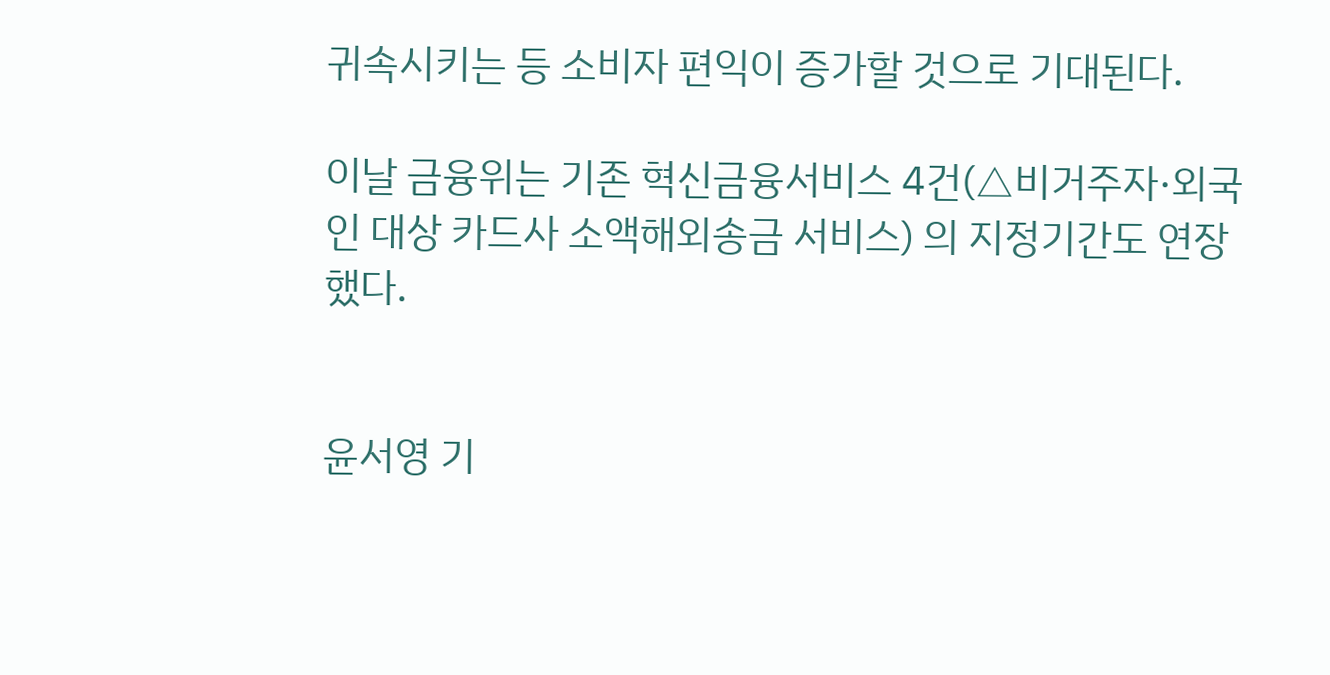귀속시키는 등 소비자 편익이 증가할 것으로 기대된다.

이날 금융위는 기존 혁신금융서비스 4건(△비거주자·외국인 대상 카드사 소액해외송금 서비스) 의 지정기간도 연장했다.


윤서영 기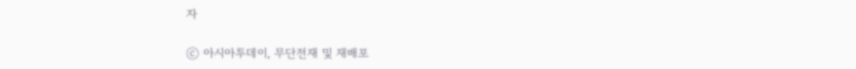자

ⓒ 아시아투데이, 무단전재 및 재배포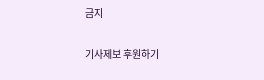금지

기사제보 후원하기